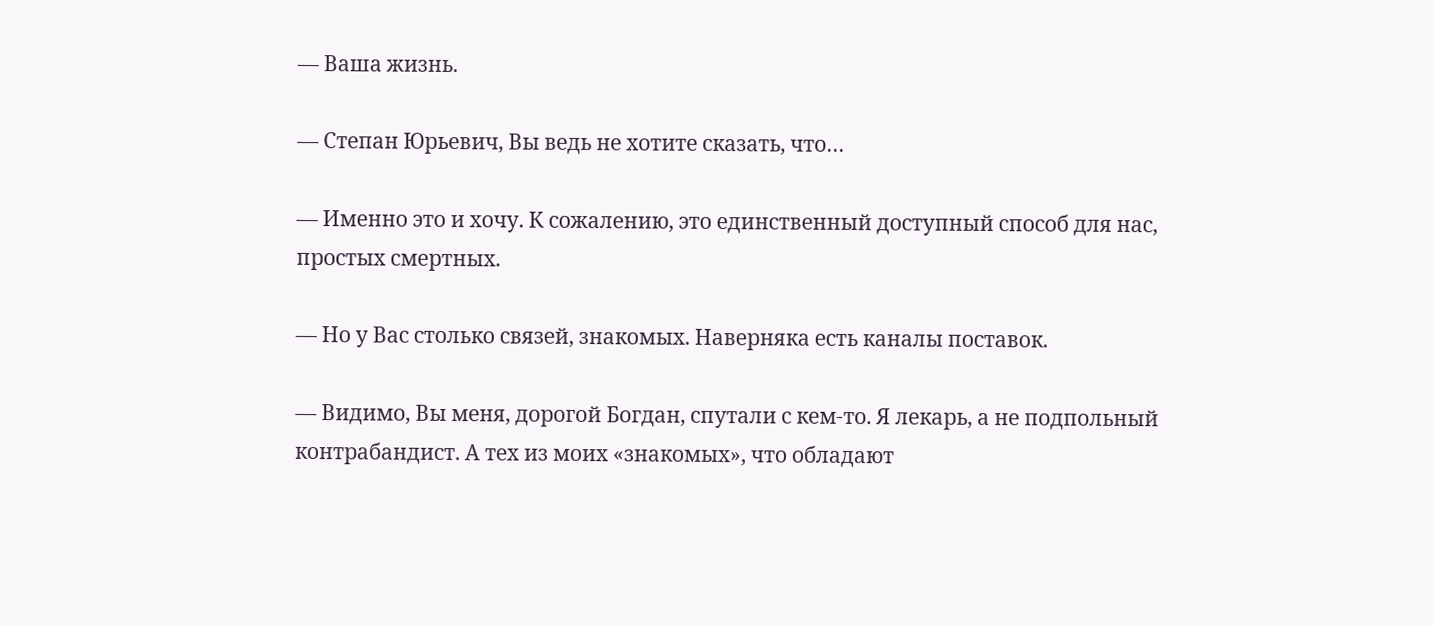— Ваша жизнь.

— Степан Юрьевич, Вы ведь не хотите сказать, что…

— Именно это и хочу. К сожалению, это единственный доступный способ для нас, простых смертных.

— Но у Вас столько связей, знакомых. Наверняка есть каналы поставок.

— Видимо, Вы меня, дорогой Богдан, спутали с кем-то. Я лекарь, а не подпольный контрабандист. А тех из моих «знакомых», что обладают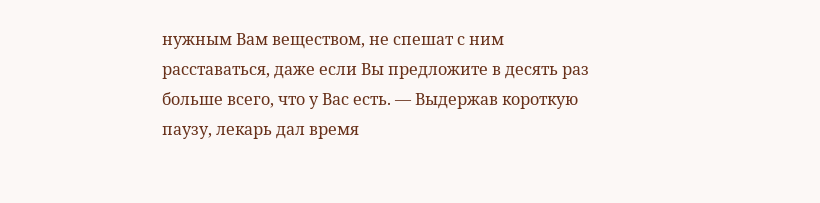нужным Вам веществом, не спешат с ним расставаться, даже если Вы предложите в десять раз больше всего, что у Вас есть. — Выдержав короткую паузу, лекарь дал время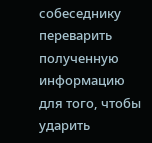собеседнику переварить полученную информацию для того, чтобы ударить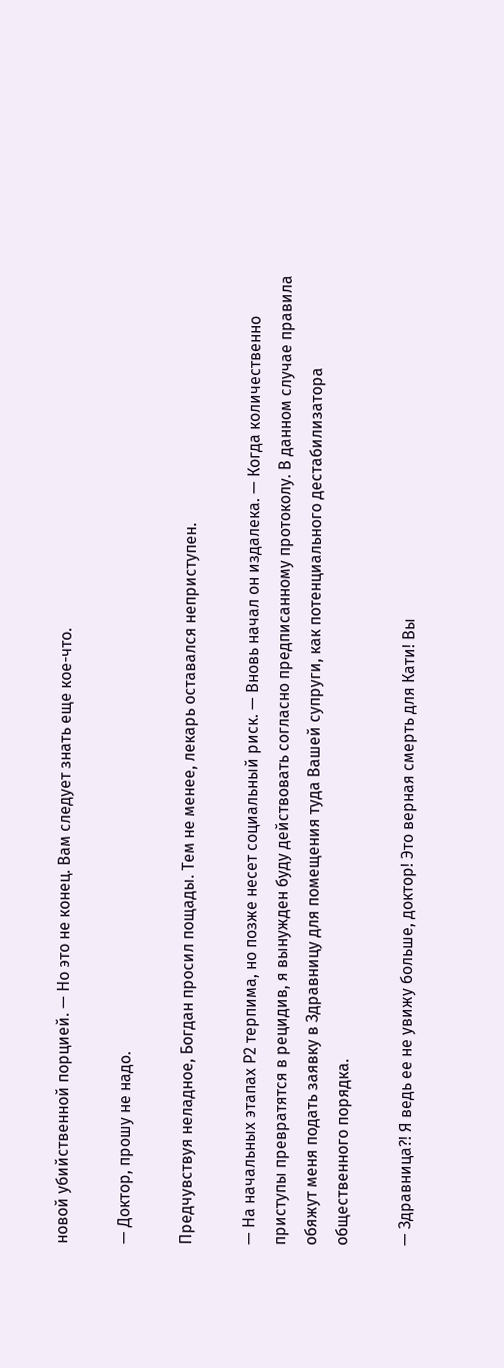новой убийственной порцией. — Но это не конец. Вам следует знать еще кое-что.

— Доктор, прошу не надо.

Предчувствуя неладное, Богдан просил пощады. Тем не менее, лекарь оставался неприступен.

— На начальных этапах Р2 терпима, но позже несет социальный риск. — Вновь начал он издалека. — Когда количественно приступы превратятся в рецидив, я вынужден буду действовать согласно предписанному протоколу. В данном случае правила обяжут меня подать заявку в Здравницу для помещения туда Вашей супруги, как потенциального дестабилизатора общественного порядка.

— Здравница?! Я ведь ее не увижу больше, доктор! Это верная смерть для Кати! Вы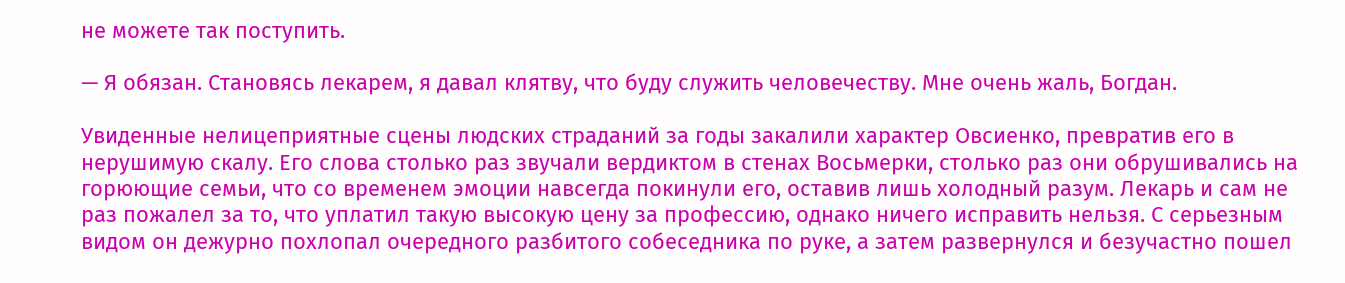не можете так поступить.

— Я обязан. Становясь лекарем, я давал клятву, что буду служить человечеству. Мне очень жаль, Богдан.

Увиденные нелицеприятные сцены людских страданий за годы закалили характер Овсиенко, превратив его в нерушимую скалу. Его слова столько раз звучали вердиктом в стенах Восьмерки, столько раз они обрушивались на горюющие семьи, что со временем эмоции навсегда покинули его, оставив лишь холодный разум. Лекарь и сам не раз пожалел за то, что уплатил такую высокую цену за профессию, однако ничего исправить нельзя. С серьезным видом он дежурно похлопал очередного разбитого собеседника по руке, а затем развернулся и безучастно пошел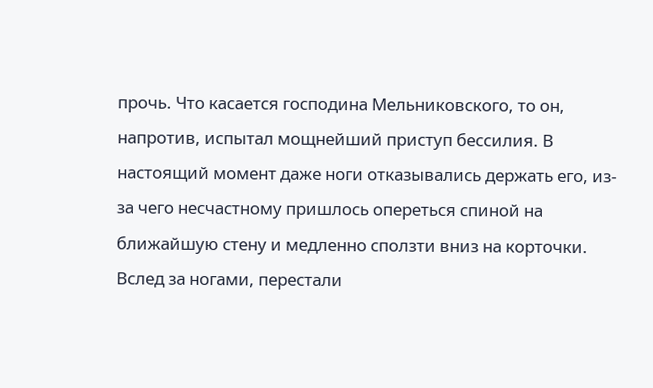прочь. Что касается господина Мельниковского, то он, напротив, испытал мощнейший приступ бессилия. В настоящий момент даже ноги отказывались держать его, из-за чего несчастному пришлось опереться спиной на ближайшую стену и медленно сползти вниз на корточки. Вслед за ногами, перестали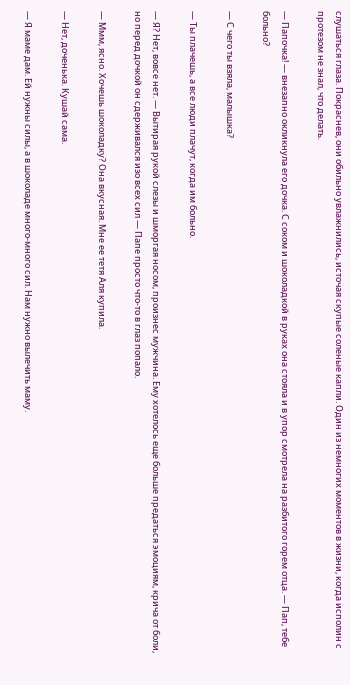слушаться глаза. Покраснев, они обильно увлажнились, источая скупые соленые капли. Один из немногих моментов в жизни, когда исполин с протезом не знал, что делать.

— Папочка! — внезапно окликнула его дочка. С соком и шоколадкой в руках она стояла и в упор смотрела на разбитого горем отца. — Пап, тебе больно?

— С чего ты взяла, малышка?

— Ты плачешь, а все люди плачут, когда им больно.

— Я? Нет, вовсе нет. — Вытирая рукой слезы и шморгая носом, произнес мужчина. Ему хотелось еще больше предаться эмоциям, крича от боли, но перед дочкой он сдерживался изо всех сил — Папе просто что-то в глаз попало.

— Ммм, ясно. Хочешь шоколадку? Она вкусная. Мне ее тетя Аля купила.

— Нет, доченька. Кушай сама.

— Я маме дам. Ей нужны силы, а в шоколаде много-много сил. Нам нужно вылечить маму.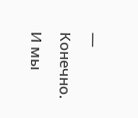— Конечно. И мы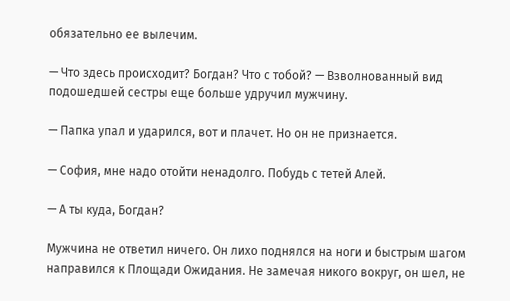обязательно ее вылечим.

— Что здесь происходит? Богдан? Что с тобой? — Взволнованный вид подошедшей сестры еще больше удручил мужчину.

— Папка упал и ударился, вот и плачет. Но он не признается.

— София, мне надо отойти ненадолго. Побудь с тетей Алей.

— А ты куда, Богдан?

Мужчина не ответил ничего. Он лихо поднялся на ноги и быстрым шагом направился к Площади Ожидания. Не замечая никого вокруг, он шел, не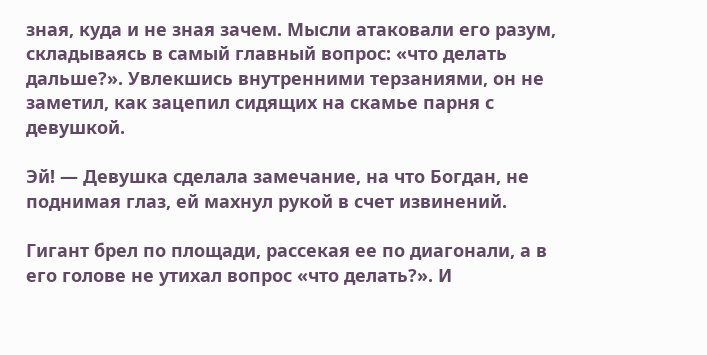зная, куда и не зная зачем. Мысли атаковали его разум, складываясь в самый главный вопрос: «что делать дальше?». Увлекшись внутренними терзаниями, он не заметил, как зацепил сидящих на скамье парня с девушкой.

Эй! — Девушка сделала замечание, на что Богдан, не поднимая глаз, ей махнул рукой в счет извинений.

Гигант брел по площади, рассекая ее по диагонали, а в его голове не утихал вопрос «что делать?». И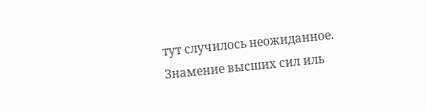тут случилось неожиданное. Знамение высших сил иль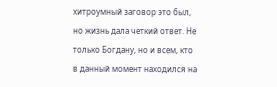хитроумный заговор это был, но жизнь дала четкий ответ. Не только Богдану, но и всем, кто в данный момент находился на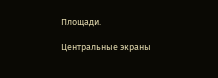Площади.

Центральные экраны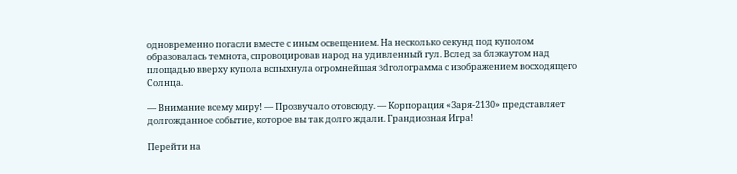одновременно погасли вместе с иным освещением. На несколько секунд под куполом образовалась темнота, спровоцировав народ на удивленный гул. Вслед за блэкаутом над площадью вверху купола вспыхнула огромнейшая 3dголограмма с изображением восходящего Солнца.

— Внимание всему миру! — Прозвучало отовсюду. — Корпорация «Заря-2130» представляет долгожданное событие, которое вы так долго ждали. Грандиозная Игра!

Перейти на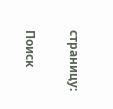страницу:

Поиск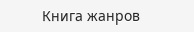Книга жанров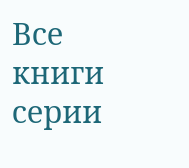Все книги серии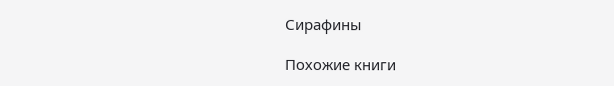Сирафины

Похожие книги